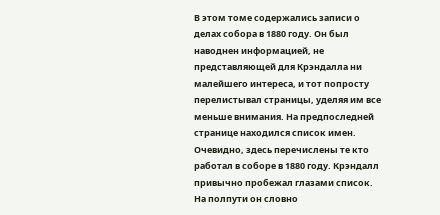В этом томе содержались записи о делах собора в 1880 году. Он был наводнен информацией, не представляющей для Крэндалла ни малейшего интереса, и тот попросту перелистывал страницы, уделяя им все меньше внимания. На предпоследней странице находился список имен. Очевидно, здесь перечислены те кто работал в соборе в 1880 году. Крэндалл привычно пробежал глазами список. На полпути он словно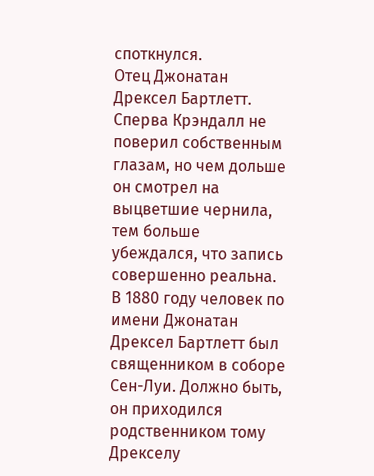споткнулся.
Отец Джонатан Дрексел Бартлетт. Сперва Крэндалл не поверил собственным глазам, но чем дольше он смотрел на выцветшие чернила, тем больше убеждался, что запись совершенно реальна. В 1880 году человек по имени Джонатан Дрексел Бартлетт был священником в соборе Сен-Луи. Должно быть, он приходился родственником тому Дрекселу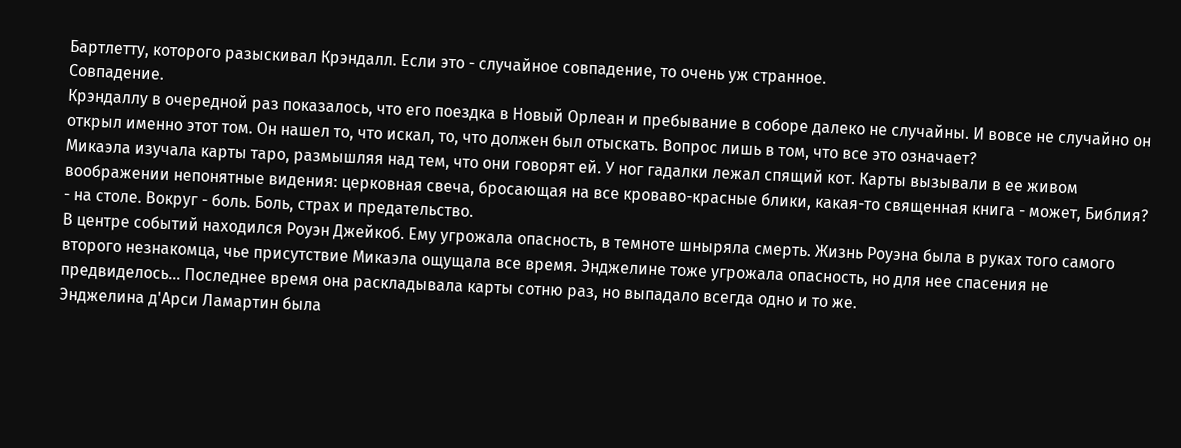Бартлетту, которого разыскивал Крэндалл. Если это - случайное совпадение, то очень уж странное.
Совпадение.
Крэндаллу в очередной раз показалось, что его поездка в Новый Орлеан и пребывание в соборе далеко не случайны. И вовсе не случайно он открыл именно этот том. Он нашел то, что искал, то, что должен был отыскать. Вопрос лишь в том, что все это означает?
Микаэла изучала карты таро, размышляя над тем, что они говорят ей. У ног гадалки лежал спящий кот. Карты вызывали в ее живом воображении непонятные видения: церковная свеча, бросающая на все кроваво-красные блики, какая-то священная книга - может, Библия? - на столе. Вокруг - боль. Боль, страх и предательство.
В центре событий находился Роуэн Джейкоб. Ему угрожала опасность, в темноте шныряла смерть. Жизнь Роуэна была в руках того самого второго незнакомца, чье присутствие Микаэла ощущала все время. Энджелине тоже угрожала опасность, но для нее спасения не предвиделось… Последнее время она раскладывала карты сотню раз, но выпадало всегда одно и то же.
Энджелина д'Арси Ламартин была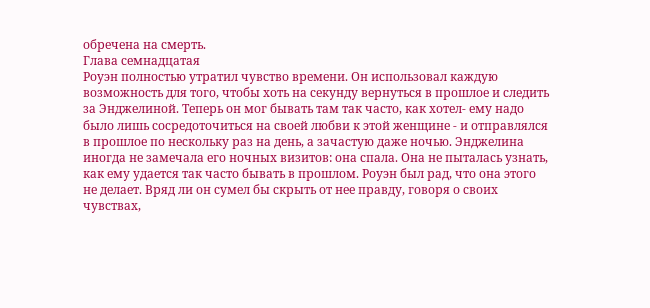обречена на смерть.
Глава семнадцатая
Роуэн полностью утратил чувство времени. Он использовал каждую возможность для того, чтобы хоть на секунду вернуться в прошлое и следить за Энджелиной. Теперь он мог бывать там так часто, как хотел- ему надо было лишь сосредоточиться на своей любви к этой женщине - и отправлялся в прошлое по нескольку раз на день, а зачастую даже ночью. Энджелина иногда не замечала его ночных визитов: она спала. Она не пыталась узнать, как ему удается так часто бывать в прошлом. Роуэн был рад, что она этого не делает. Вряд ли он сумел бы скрыть от нее правду, говоря о своих чувствах,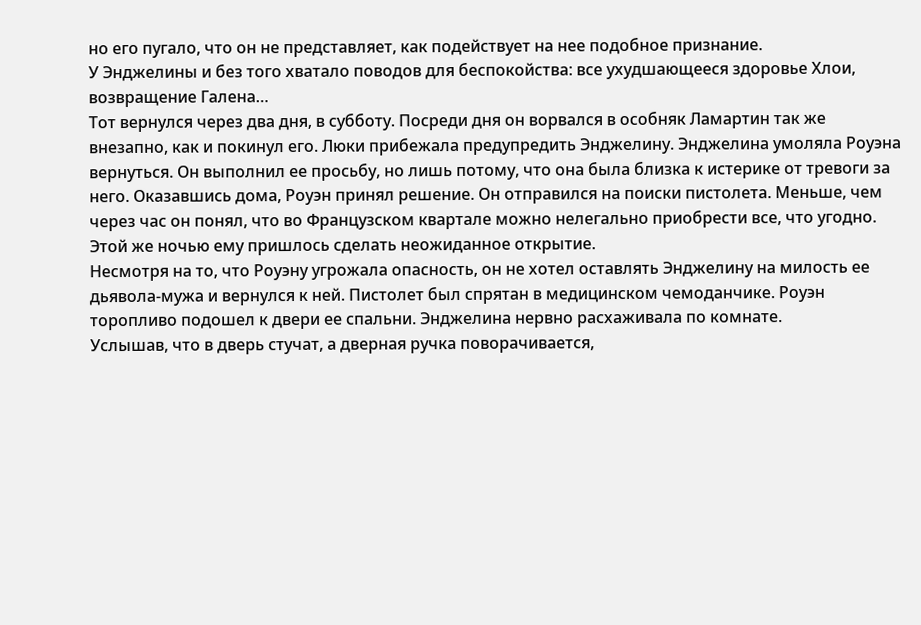но его пугало, что он не представляет, как подействует на нее подобное признание.
У Энджелины и без того хватало поводов для беспокойства: все ухудшающееся здоровье Хлои, возвращение Галена…
Тот вернулся через два дня, в субботу. Посреди дня он ворвался в особняк Ламартин так же внезапно, как и покинул его. Люки прибежала предупредить Энджелину. Энджелина умоляла Роуэна вернуться. Он выполнил ее просьбу, но лишь потому, что она была близка к истерике от тревоги за него. Оказавшись дома, Роуэн принял решение. Он отправился на поиски пистолета. Меньше, чем через час он понял, что во Французском квартале можно нелегально приобрести все, что угодно.
Этой же ночью ему пришлось сделать неожиданное открытие.
Несмотря на то, что Роуэну угрожала опасность, он не хотел оставлять Энджелину на милость ее дьявола-мужа и вернулся к ней. Пистолет был спрятан в медицинском чемоданчике. Роуэн торопливо подошел к двери ее спальни. Энджелина нервно расхаживала по комнате.
Услышав, что в дверь стучат, а дверная ручка поворачивается,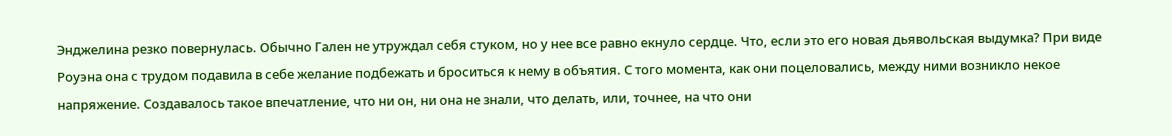Энджелина резко повернулась. Обычно Гален не утруждал себя стуком, но у нее все равно екнуло сердце. Что, если это его новая дьявольская выдумка? При виде Роуэна она с трудом подавила в себе желание подбежать и броситься к нему в объятия. С того момента, как они поцеловались, между ними возникло некое напряжение. Создавалось такое впечатление, что ни он, ни она не знали, что делать, или, точнее, на что они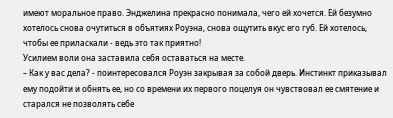имеют моральное право. Энджелина прекрасно понимала, чего ей хочется. Ей безумно хотелось снова очутиться в объятиях Роуэна, снова ощутить вкус его губ. Ей хотелось, чтобы ее приласкали - ведь это так приятно!
Усилием воли она заставила себя оставаться на месте.
– Как у вас дела? - поинтересовался Роуэн закрывая за собой дверь. Инстинкт приказывал ему подойти и обнять ее, но со времени их первого поцелуя он чувствовал ее смятение и старался не позволять себе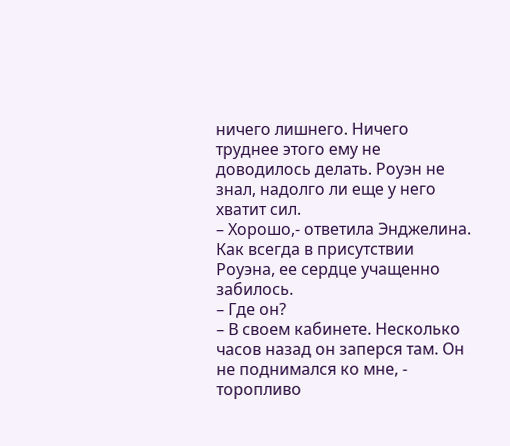ничего лишнего. Ничего труднее этого ему не доводилось делать. Роуэн не знал, надолго ли еще у него хватит сил.
– Хорошо,- ответила Энджелина. Как всегда в присутствии Роуэна, ее сердце учащенно забилось.
– Где он?
– В своем кабинете. Несколько часов назад он заперся там. Он не поднимался ко мне, - торопливо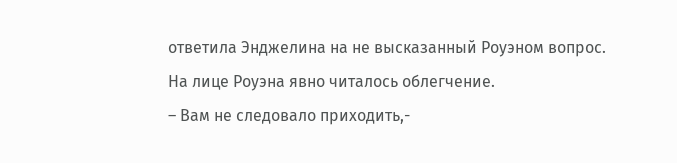ответила Энджелина на не высказанный Роуэном вопрос.
На лице Роуэна явно читалось облегчение.
– Вам не следовало приходить,-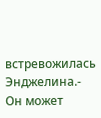встревожилась Энджелина.- Он может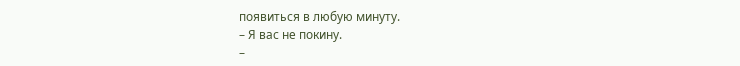появиться в любую минуту.
– Я вас не покину.
–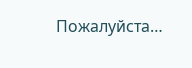Пожалуйста…